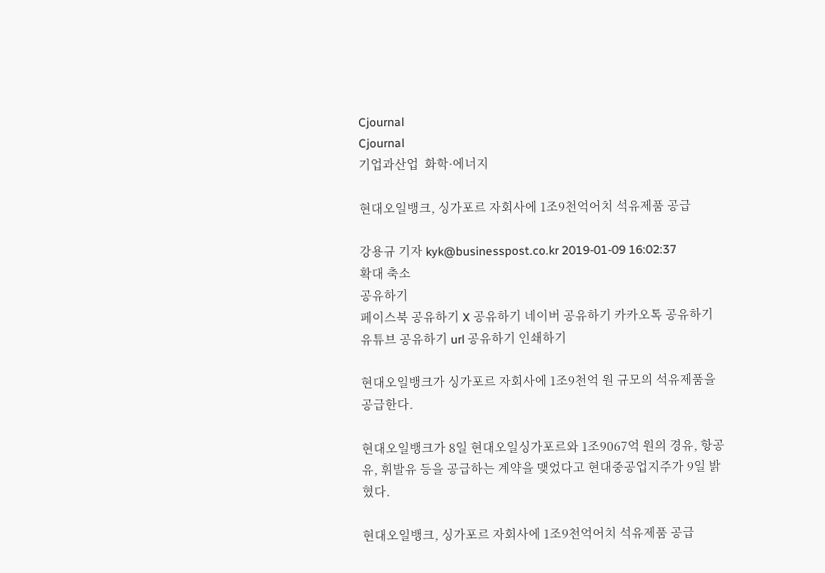Cjournal
Cjournal
기업과산업  화학·에너지

현대오일뱅크, 싱가포르 자회사에 1조9천억어치 석유제품 공급

강용규 기자 kyk@businesspost.co.kr 2019-01-09 16:02:37
확대 축소
공유하기
페이스북 공유하기 X 공유하기 네이버 공유하기 카카오톡 공유하기 유튜브 공유하기 url 공유하기 인쇄하기

현대오일뱅크가 싱가포르 자회사에 1조9천억 원 규모의 석유제품을 공급한다.

현대오일뱅크가 8일 현대오일싱가포르와 1조9067억 원의 경유, 항공유, 휘발유 등을 공급하는 계약을 맺었다고 현대중공업지주가 9일 밝혔다.

현대오일뱅크, 싱가포르 자회사에 1조9천억어치 석유제품 공급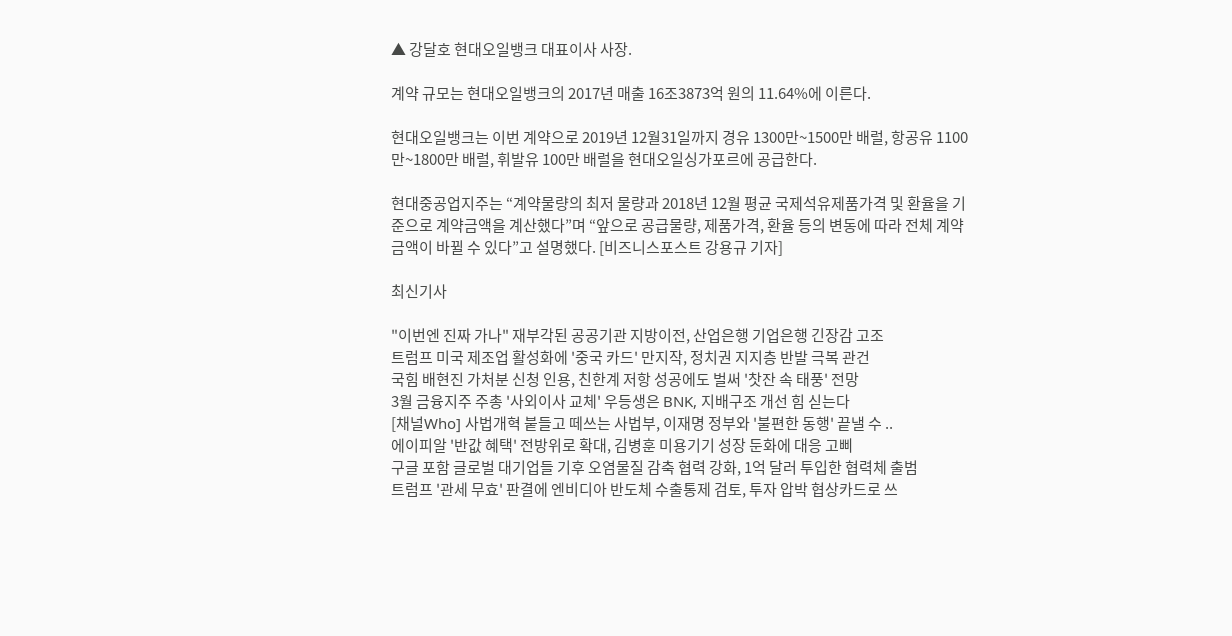▲ 강달호 현대오일뱅크 대표이사 사장.

계약 규모는 현대오일뱅크의 2017년 매출 16조3873억 원의 11.64%에 이른다.

현대오일뱅크는 이번 계약으로 2019년 12월31일까지 경유 1300만~1500만 배럴, 항공유 1100만~1800만 배럴, 휘발유 100만 배럴을 현대오일싱가포르에 공급한다.

현대중공업지주는 “계약물량의 최저 물량과 2018년 12월 평균 국제석유제품가격 및 환율을 기준으로 계약금액을 계산했다”며 “앞으로 공급물량, 제품가격, 환율 등의 변동에 따라 전체 계약금액이 바뀔 수 있다”고 설명했다. [비즈니스포스트 강용규 기자]

최신기사

"이번엔 진짜 가나" 재부각된 공공기관 지방이전, 산업은행 기업은행 긴장감 고조
트럼프 미국 제조업 활성화에 '중국 카드' 만지작, 정치권 지지층 반발 극복 관건
국힘 배현진 가처분 신청 인용, 친한계 저항 성공에도 벌써 '찻잔 속 태풍' 전망
3월 금융지주 주총 '사외이사 교체' 우등생은 BNK, 지배구조 개선 힘 싣는다
[채널Who] 사법개혁 붙들고 떼쓰는 사법부, 이재명 정부와 '불편한 동행' 끝낼 수 ..
에이피알 '반값 혜택' 전방위로 확대, 김병훈 미용기기 성장 둔화에 대응 고삐
구글 포함 글로벌 대기업들 기후 오염물질 감축 협력 강화, 1억 달러 투입한 협력체 출범
트럼프 '관세 무효' 판결에 엔비디아 반도체 수출통제 검토, 투자 압박 협상카드로 쓰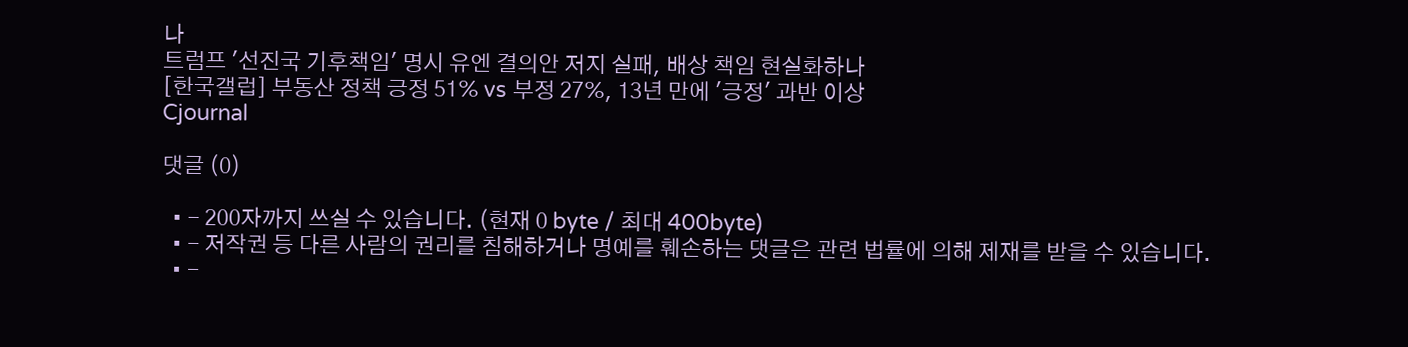나
트럼프 '선진국 기후책임' 명시 유엔 결의안 저지 실패, 배상 책임 현실화하나
[한국갤럽] 부동산 정책 긍정 51% vs 부정 27%, 13년 만에 '긍정' 과반 이상
Cjournal

댓글 (0)

  • - 200자까지 쓰실 수 있습니다. (현재 0 byte / 최대 400byte)
  • - 저작권 등 다른 사람의 권리를 침해하거나 명예를 훼손하는 댓글은 관련 법률에 의해 제재를 받을 수 있습니다.
  • -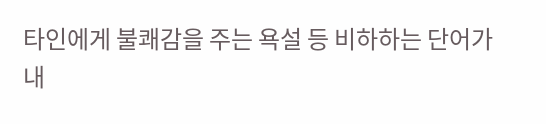타인에게 불쾌감을 주는 욕설 등 비하하는 단어가 내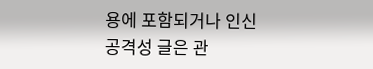용에 포함되거나 인신공격성 글은 관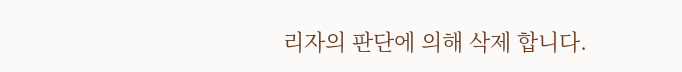리자의 판단에 의해 삭제 합니다.